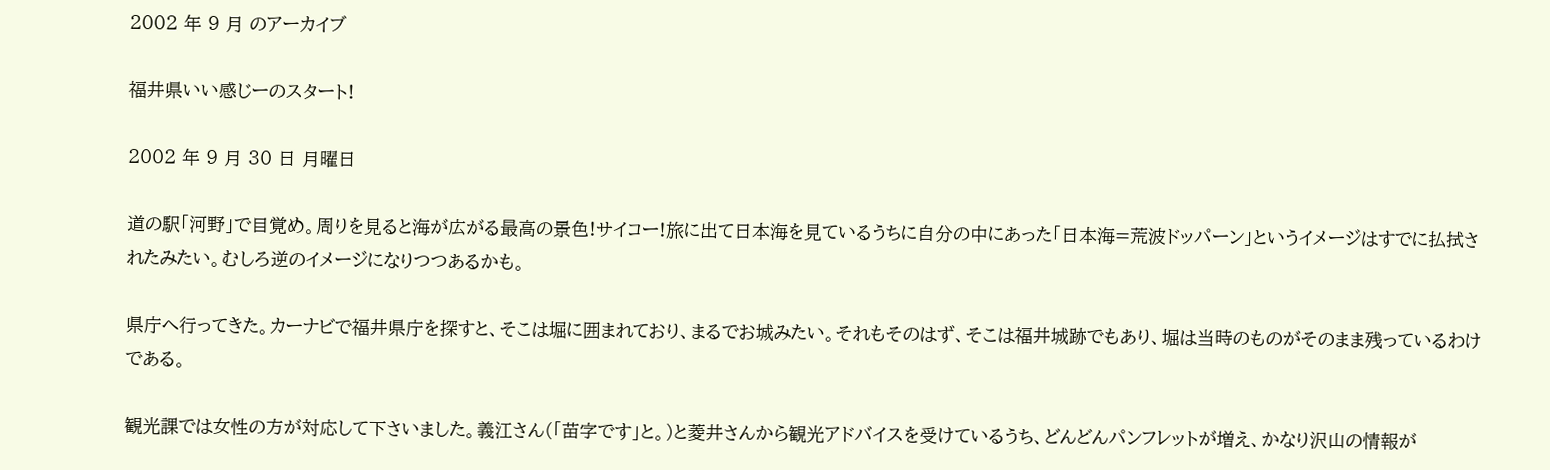2002 年 9 月 のアーカイブ

福井県いい感じーのスタート!

2002 年 9 月 30 日 月曜日

道の駅「河野」で目覚め。周りを見ると海が広がる最高の景色!サイコー!旅に出て日本海を見ているうちに自分の中にあった「日本海=荒波ドッパーン」というイメージはすでに払拭されたみたい。むしろ逆のイメージになりつつあるかも。

県庁へ行ってきた。カーナビで福井県庁を探すと、そこは堀に囲まれており、まるでお城みたい。それもそのはず、そこは福井城跡でもあり、堀は当時のものがそのまま残っているわけである。

観光課では女性の方が対応して下さいました。義江さん(「苗字です」と。)と菱井さんから観光アドバイスを受けているうち、どんどんパンフレットが増え、かなり沢山の情報が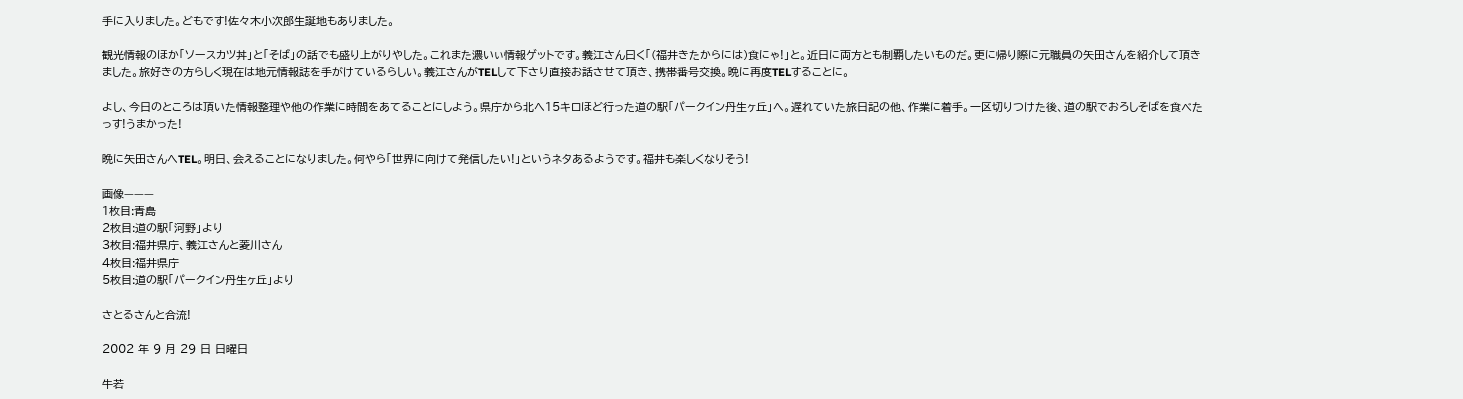手に入りました。どもです!佐々木小次郎生誕地もありました。

観光情報のほか「ソースカツ丼」と「そば」の話でも盛り上がりやした。これまた濃いぃ情報ゲットです。義江さん曰く「(福井きたからには)食にゃ!」と。近日に両方とも制覇したいものだ。更に帰り際に元職員の矢田さんを紹介して頂きました。旅好きの方らしく現在は地元情報誌を手がけているらしい。義江さんがTELして下さり直接お話させて頂き、携帯番号交換。晩に再度TELすることに。

よし、今日のところは頂いた情報整理や他の作業に時間をあてることにしよう。県庁から北へ15キロほど行った道の駅「パークイン丹生ヶ丘」へ。遅れていた旅日記の他、作業に着手。一区切りつけた後、道の駅でおろしそばを食べたっす!うまかった!

晩に矢田さんへTEL。明日、会えることになりました。何やら「世界に向けて発信したい!」というネタあるようです。福井も楽しくなりそう!

画像———
1枚目:青島
2枚目:道の駅「河野」より
3枚目:福井県庁、義江さんと菱川さん
4枚目:福井県庁
5枚目:道の駅「パークイン丹生ヶ丘」より

さとるさんと合流!

2002 年 9 月 29 日 日曜日

牛若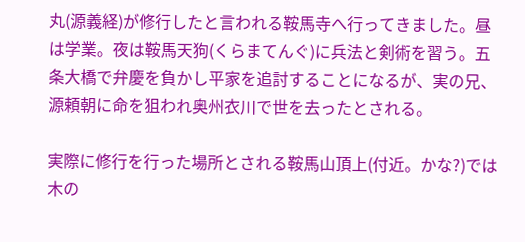丸(源義経)が修行したと言われる鞍馬寺へ行ってきました。昼は学業。夜は鞍馬天狗(くらまてんぐ)に兵法と剣術を習う。五条大橋で弁慶を負かし平家を追討することになるが、実の兄、源頼朝に命を狙われ奥州衣川で世を去ったとされる。

実際に修行を行った場所とされる鞍馬山頂上(付近。かな?)では木の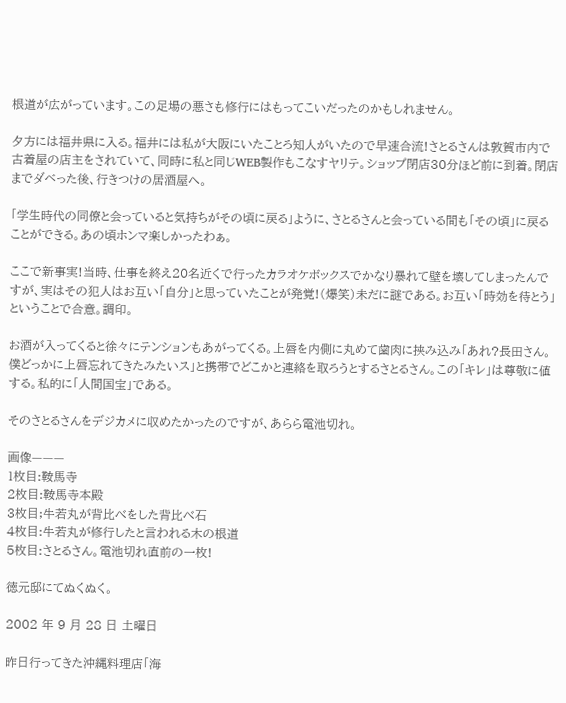根道が広がっています。この足場の悪さも修行にはもってこいだったのかもしれません。

夕方には福井県に入る。福井には私が大阪にいたことろ知人がいたので早速合流!さとるさんは敦賀市内で古着屋の店主をされていて、同時に私と同じWEB製作もこなすヤリテ。ショップ閉店30分ほど前に到着。閉店までダベった後、行きつけの居酒屋へ。

「学生時代の同僚と会っていると気持ちがその頃に戻る」ように、さとるさんと会っている間も「その頃」に戻ることができる。あの頃ホンマ楽しかったわぁ。

ここで新事実!当時、仕事を終え20名近くで行ったカラオケボックスでかなり暴れて壁を壊してしまったんですが、実はその犯人はお互い「自分」と思っていたことが発覚!(爆笑)未だに謎である。お互い「時効を待とう」ということで合意。調印。

お酒が入ってくると徐々にテンションもあがってくる。上唇を内側に丸めて歯肉に挟み込み「あれ?長田さん。僕どっかに上唇忘れてきたみたいス」と携帯でどこかと連絡を取ろうとするさとるさん。この「キレ」は尊敬に値する。私的に「人間国宝」である。

そのさとるさんをデジカメに収めたかったのですが、あらら電池切れ。

画像———
1枚目:鞍馬寺
2枚目:鞍馬寺本殿
3枚目;牛若丸が背比べをした背比べ石
4枚目:牛若丸が修行したと言われる木の根道
5枚目:さとるさん。電池切れ直前の一枚!

徳元邸にてぬくぬく。

2002 年 9 月 28 日 土曜日

昨日行ってきた沖縄料理店「海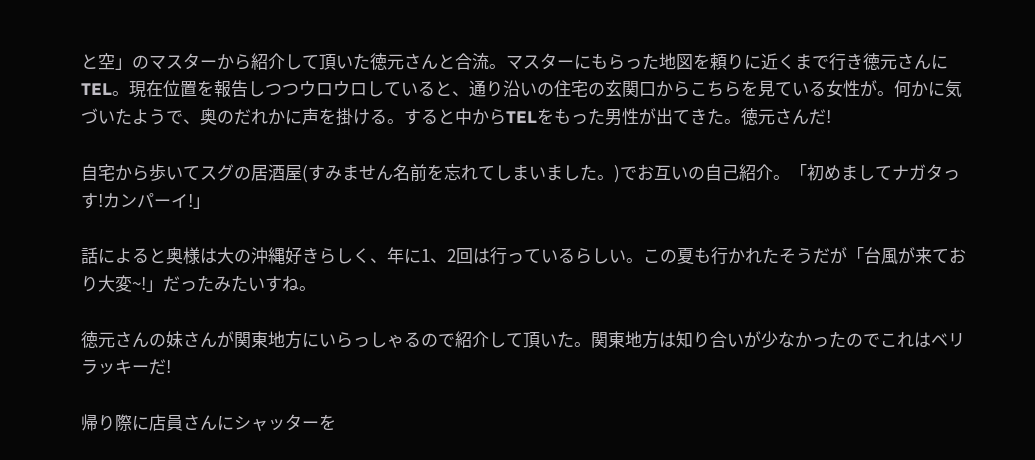と空」のマスターから紹介して頂いた徳元さんと合流。マスターにもらった地図を頼りに近くまで行き徳元さんにTEL。現在位置を報告しつつウロウロしていると、通り沿いの住宅の玄関口からこちらを見ている女性が。何かに気づいたようで、奥のだれかに声を掛ける。すると中からTELをもった男性が出てきた。徳元さんだ!

自宅から歩いてスグの居酒屋(すみません名前を忘れてしまいました。)でお互いの自己紹介。「初めましてナガタっす!カンパーイ!」

話によると奥様は大の沖縄好きらしく、年に1、2回は行っているらしい。この夏も行かれたそうだが「台風が来ており大変~!」だったみたいすね。

徳元さんの妹さんが関東地方にいらっしゃるので紹介して頂いた。関東地方は知り合いが少なかったのでこれはベリラッキーだ!

帰り際に店員さんにシャッターを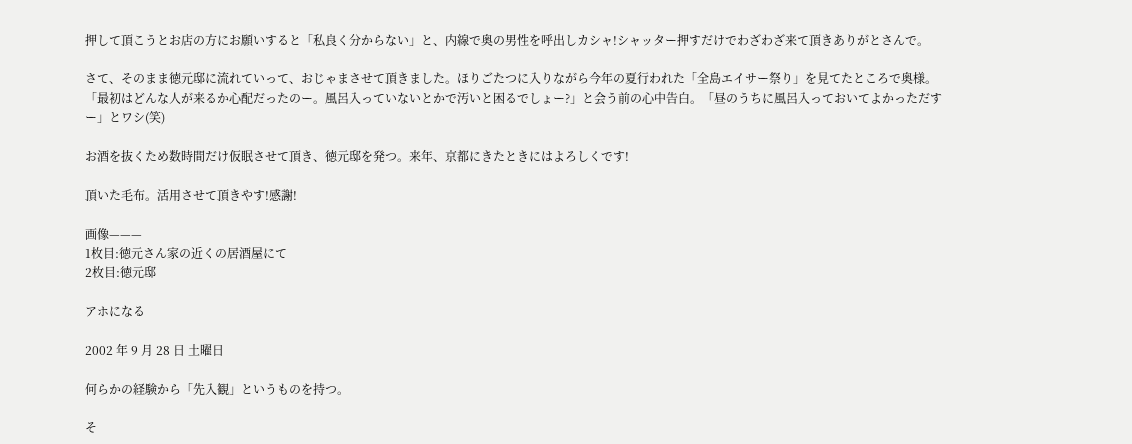押して頂こうとお店の方にお願いすると「私良く分からない」と、内線で奥の男性を呼出しカシャ!シャッター押すだけでわざわざ来て頂きありがとさんで。

さて、そのまま徳元邸に流れていって、おじゃまさせて頂きました。ほりごたつに入りながら今年の夏行われた「全島エイサー祭り」を見てたところで奥様。「最初はどんな人が来るか心配だったのー。風呂入っていないとかで汚いと困るでしょー?」と会う前の心中告白。「昼のうちに風呂入っておいてよかっただすー」とワシ(笑)

お酒を抜くため数時間だけ仮眠させて頂き、徳元邸を発つ。来年、京都にきたときにはよろしくです!

頂いた毛布。活用させて頂きやす!感謝!

画像———
1枚目:徳元さん家の近くの居酒屋にて
2枚目:徳元邸

アホになる

2002 年 9 月 28 日 土曜日

何らかの経験から「先入観」というものを持つ。

そ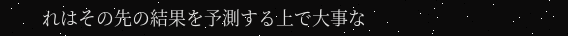れはその先の結果を予測する上で大事な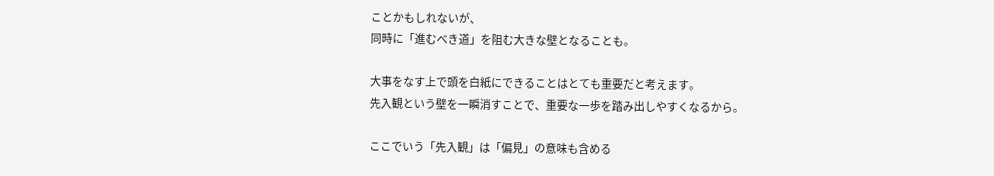ことかもしれないが、
同時に「進むべき道」を阻む大きな壁となることも。

大事をなす上で頭を白紙にできることはとても重要だと考えます。
先入観という壁を一瞬消すことで、重要な一歩を踏み出しやすくなるから。

ここでいう「先入観」は「偏見」の意味も含める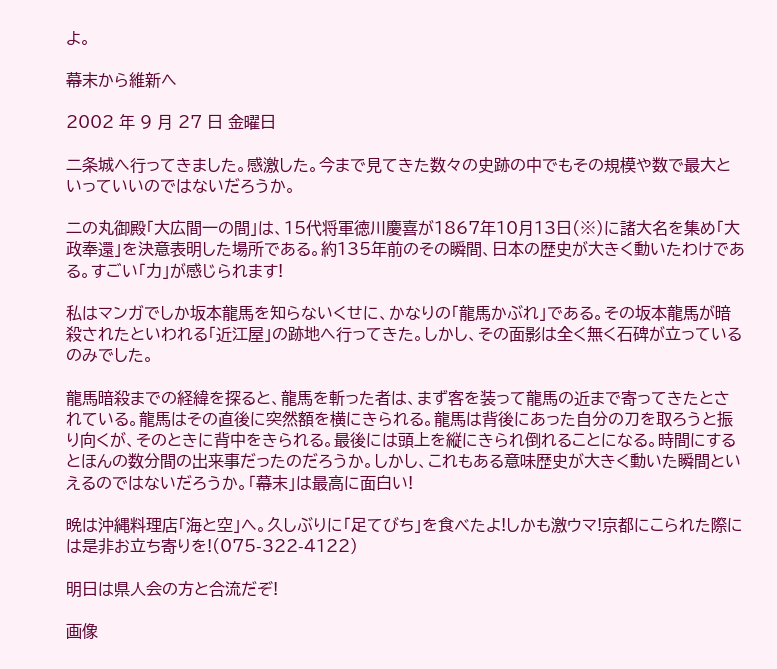よ。

幕末から維新へ

2002 年 9 月 27 日 金曜日

二条城へ行ってきました。感激した。今まで見てきた数々の史跡の中でもその規模や数で最大といっていいのではないだろうか。

二の丸御殿「大広間一の間」は、15代将軍徳川慶喜が1867年10月13日(※)に諸大名を集め「大政奉還」を決意表明した場所である。約135年前のその瞬間、日本の歴史が大きく動いたわけである。すごい「力」が感じられます!

私はマンガでしか坂本龍馬を知らないくせに、かなりの「龍馬かぶれ」である。その坂本龍馬が暗殺されたといわれる「近江屋」の跡地へ行ってきた。しかし、その面影は全く無く石碑が立っているのみでした。

龍馬暗殺までの経緯を探ると、龍馬を斬った者は、まず客を装って龍馬の近まで寄ってきたとされている。龍馬はその直後に突然額を横にきられる。龍馬は背後にあった自分の刀を取ろうと振り向くが、そのときに背中をきられる。最後には頭上を縦にきられ倒れることになる。時間にするとほんの数分間の出来事だったのだろうか。しかし、これもある意味歴史が大きく動いた瞬間といえるのではないだろうか。「幕末」は最高に面白い!

晩は沖縄料理店「海と空」へ。久しぶりに「足てびち」を食べたよ!しかも激ウマ!京都にこられた際には是非お立ち寄りを!(075-322-4122)

明日は県人会の方と合流だぞ!

画像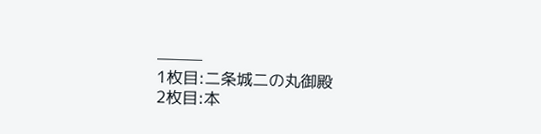———
1枚目:二条城二の丸御殿
2枚目:本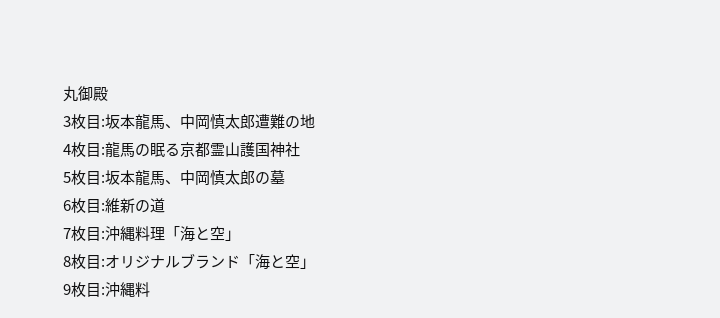丸御殿
3枚目:坂本龍馬、中岡慎太郎遭難の地
4枚目:龍馬の眠る京都霊山護国神社
5枚目:坂本龍馬、中岡慎太郎の墓
6枚目:維新の道
7枚目:沖縄料理「海と空」
8枚目:オリジナルブランド「海と空」
9枚目:沖縄料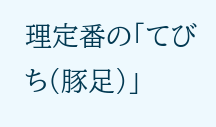理定番の「てびち(豚足)」